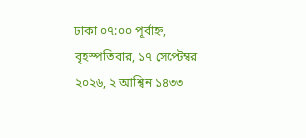ঢাকা ০৭:০০ পূর্বাহ্ন, বৃহস্পতিবার, ১৭ সেপ্টেম্বর ২০২৬, ২ আশ্বিন ১৪৩৩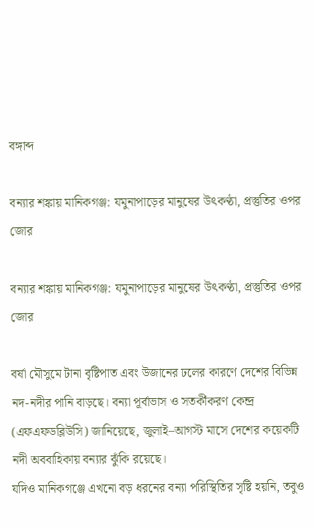বঙ্গাব্দ

বন্যার শঙ্কায় মানিকগঞ্জ: যমুনাপাড়ের মানুষের উৎকণ্ঠা, প্রস্তুতির ওপর জোর

বন্যার শঙ্কায় মানিকগঞ্জ: যমুনাপাড়ের মানুষের উৎকণ্ঠা, প্রস্তুতির ওপর জোর

বর্ষা মৌসুমে টানা বৃষ্টিপাত এবং উজানের ঢলের কারণে দেশের বিভিন্ন নদ-নদীর পানি বাড়ছে। বন্যা পূর্বাভাস ও সতর্কীকরণ কেন্দ্র (এফএফডব্লিউসি) জানিয়েছে, জুলাই–আগস্ট মাসে দেশের কয়েকটি নদী অববাহিকায় বন্যার ঝুঁকি রয়েছে।
যদিও মানিকগঞ্জে এখনো বড় ধরনের বন্যা পরিস্থিতির সৃষ্টি হয়নি, তবুও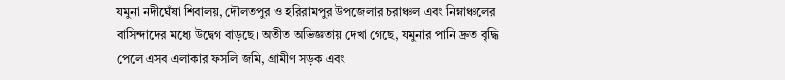যমুনা নদীঘেঁষা শিবালয়, দৌলতপুর ও হরিরামপুর উপজেলার চরাঞ্চল এবং নিম্নাঞ্চলের বাসিন্দাদের মধ্যে উদ্বেগ বাড়ছে। অতীত অভিজ্ঞতায় দেখা গেছে, যমুনার পানি দ্রুত বৃদ্ধি পেলে এসব এলাকার ফসলি জমি, গ্রামীণ সড়ক এবং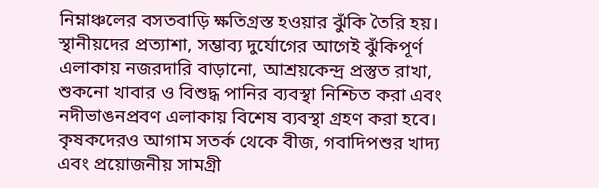নিম্নাঞ্চলের বসতবাড়ি ক্ষতিগ্রস্ত হওয়ার ঝুঁকি তৈরি হয়।
স্থানীয়দের প্রত্যাশা, সম্ভাব্য দুর্যোগের আগেই ঝুঁকিপূর্ণ এলাকায় নজরদারি বাড়ানো, আশ্রয়কেন্দ্র প্রস্তুত রাখা, শুকনো খাবার ও বিশুদ্ধ পানির ব্যবস্থা নিশ্চিত করা এবং নদীভাঙনপ্রবণ এলাকায় বিশেষ ব্যবস্থা গ্রহণ করা হবে। কৃষকদেরও আগাম সতর্ক থেকে বীজ, গবাদিপশুর খাদ্য এবং প্রয়োজনীয় সামগ্রী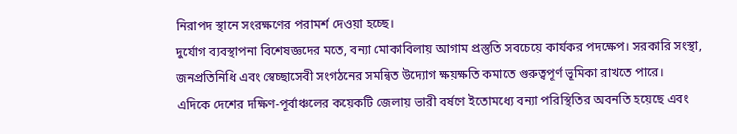নিরাপদ স্থানে সংরক্ষণের পরামর্শ দেওয়া হচ্ছে।
দুর্যোগ ব্যবস্থাপনা বিশেষজ্ঞদের মতে, বন্যা মোকাবিলায় আগাম প্রস্তুতি সবচেয়ে কার্যকর পদক্ষেপ। সরকারি সংস্থা, জনপ্রতিনিধি এবং স্বেচ্ছাসেবী সংগঠনের সমন্বিত উদ্যোগ ক্ষয়ক্ষতি কমাতে গুরুত্বপূর্ণ ভূমিকা রাখতে পারে।
এদিকে দেশের দক্ষিণ-পূর্বাঞ্চলের কয়েকটি জেলায় ভারী বর্ষণে ইতোমধ্যে বন্যা পরিস্থিতির অবনতি হয়েছে এবং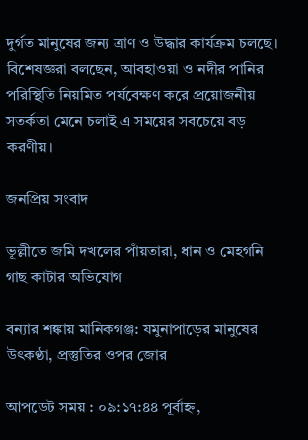দুর্গত মানুষের জন্য ত্রাণ ও উদ্ধার কার্যক্রম চলছে। বিশেষজ্ঞরা বলছেন, আবহাওয়া ও নদীর পানির পরিস্থিতি নিয়মিত পর্যবেক্ষণ করে প্রয়োজনীয় সতর্কতা মেনে চলাই এ সময়ের সবচেয়ে বড় করণীয়।

জনপ্রিয় সংবাদ

ভূল্লীতে জমি দখলের পাঁয়তারা, ধান ও মেহগনি গাছ কাটার অভিযোগ

বন্যার শঙ্কায় মানিকগঞ্জ: যমুনাপাড়ের মানুষের উৎকণ্ঠা, প্রস্তুতির ওপর জোর

আপডেট সময় : ০৯:১৭:৪৪ পূর্বাহ্ন,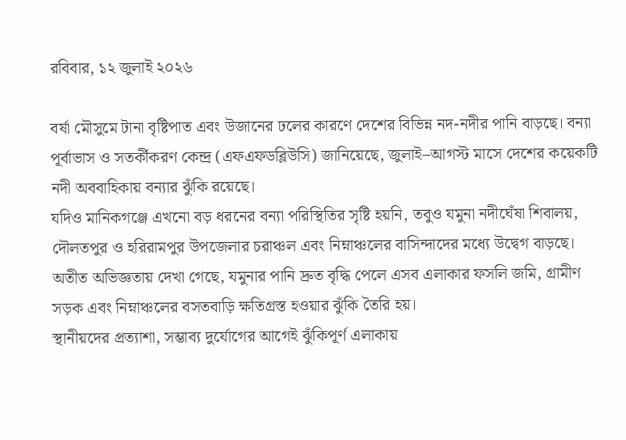রবিবার, ১২ জুলাই ২০২৬

বর্ষা মৌসুমে টানা বৃষ্টিপাত এবং উজানের ঢলের কারণে দেশের বিভিন্ন নদ-নদীর পানি বাড়ছে। বন্যা পূর্বাভাস ও সতর্কীকরণ কেন্দ্র (এফএফডব্লিউসি) জানিয়েছে, জুলাই–আগস্ট মাসে দেশের কয়েকটি নদী অববাহিকায় বন্যার ঝুঁকি রয়েছে।
যদিও মানিকগঞ্জে এখনো বড় ধরনের বন্যা পরিস্থিতির সৃষ্টি হয়নি, তবুও যমুনা নদীঘেঁষা শিবালয়, দৌলতপুর ও হরিরামপুর উপজেলার চরাঞ্চল এবং নিম্নাঞ্চলের বাসিন্দাদের মধ্যে উদ্বেগ বাড়ছে। অতীত অভিজ্ঞতায় দেখা গেছে, যমুনার পানি দ্রুত বৃদ্ধি পেলে এসব এলাকার ফসলি জমি, গ্রামীণ সড়ক এবং নিম্নাঞ্চলের বসতবাড়ি ক্ষতিগ্রস্ত হওয়ার ঝুঁকি তৈরি হয়।
স্থানীয়দের প্রত্যাশা, সম্ভাব্য দুর্যোগের আগেই ঝুঁকিপূর্ণ এলাকায়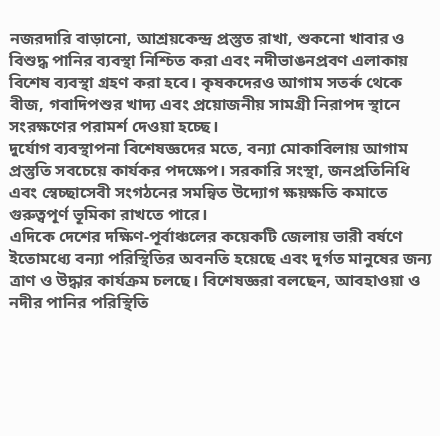নজরদারি বাড়ানো, আশ্রয়কেন্দ্র প্রস্তুত রাখা, শুকনো খাবার ও বিশুদ্ধ পানির ব্যবস্থা নিশ্চিত করা এবং নদীভাঙনপ্রবণ এলাকায় বিশেষ ব্যবস্থা গ্রহণ করা হবে। কৃষকদেরও আগাম সতর্ক থেকে বীজ, গবাদিপশুর খাদ্য এবং প্রয়োজনীয় সামগ্রী নিরাপদ স্থানে সংরক্ষণের পরামর্শ দেওয়া হচ্ছে।
দুর্যোগ ব্যবস্থাপনা বিশেষজ্ঞদের মতে, বন্যা মোকাবিলায় আগাম প্রস্তুতি সবচেয়ে কার্যকর পদক্ষেপ। সরকারি সংস্থা, জনপ্রতিনিধি এবং স্বেচ্ছাসেবী সংগঠনের সমন্বিত উদ্যোগ ক্ষয়ক্ষতি কমাতে গুরুত্বপূর্ণ ভূমিকা রাখতে পারে।
এদিকে দেশের দক্ষিণ-পূর্বাঞ্চলের কয়েকটি জেলায় ভারী বর্ষণে ইতোমধ্যে বন্যা পরিস্থিতির অবনতি হয়েছে এবং দুর্গত মানুষের জন্য ত্রাণ ও উদ্ধার কার্যক্রম চলছে। বিশেষজ্ঞরা বলছেন, আবহাওয়া ও নদীর পানির পরিস্থিতি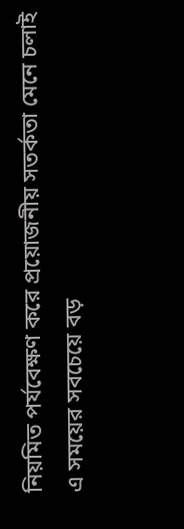নিয়মিত পর্যবেক্ষণ করে প্রয়োজনীয় সতর্কতা মেনে চলাই এ সময়ের সবচেয়ে বড়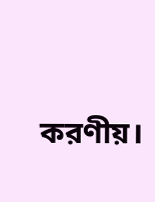করণীয়।